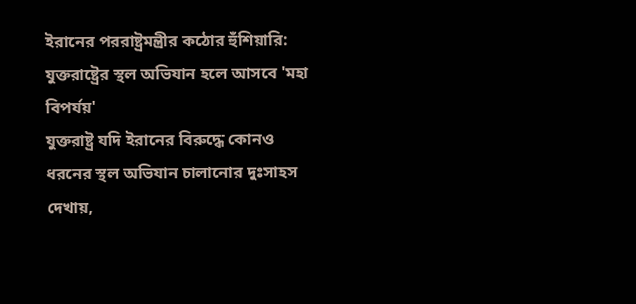ইরানের পররাষ্ট্রমন্ত্রীর কঠোর হুঁশিয়ারি: যুক্তরাষ্ট্রের স্থল অভিযান হলে আসবে 'মহা বিপর্যয়'
যুক্তরাষ্ট্র যদি ইরানের বিরুদ্ধে কোনও ধরনের স্থল অভিযান চালানোর দুঃসাহস দেখায়,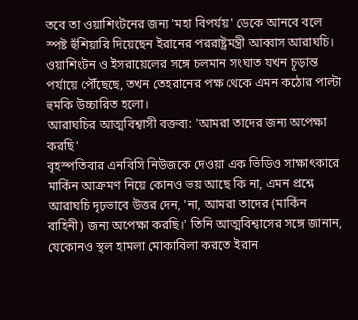তবে তা ওয়াশিংটনের জন্য 'মহা বিপর্যয়' ডেকে আনবে বলে স্পষ্ট হুঁশিয়ারি দিয়েছেন ইরানের পররাষ্ট্রমন্ত্রী আব্বাস আরাঘচি। ওয়াশিংটন ও ইসরায়েলের সঙ্গে চলমান সংঘাত যখন চূড়ান্ত পর্যায়ে পৌঁছেছে, তখন তেহরানের পক্ষ থেকে এমন কঠোর পাল্টা হুমকি উচ্চারিত হলো।
আরাঘচির আত্মবিশ্বাসী বক্তব্য: 'আমরা তাদের জন্য অপেক্ষা করছি'
বৃহস্পতিবার এনবিসি নিউজকে দেওয়া এক ভিডিও সাক্ষাৎকারে মার্কিন আক্রমণ নিয়ে কোনও ভয় আছে কি না, এমন প্রশ্নে আরাঘচি দৃঢ়ভাবে উত্তর দেন, 'না, আমরা তাদের (মার্কিন বাহিনী) জন্য অপেক্ষা করছি।' তিনি আত্মবিশ্বাসের সঙ্গে জানান, যেকোনও স্থল হামলা মোকাবিলা করতে ইরান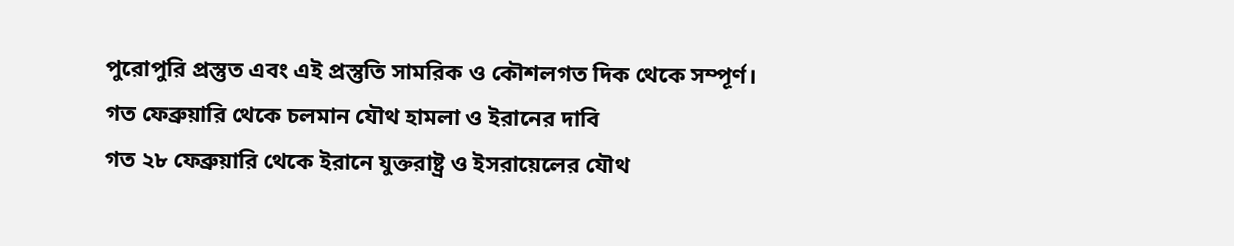পুরোপুরি প্রস্তুত এবং এই প্রস্তুতি সামরিক ও কৌশলগত দিক থেকে সম্পূর্ণ।
গত ফেব্রুয়ারি থেকে চলমান যৌথ হামলা ও ইরানের দাবি
গত ২৮ ফেব্রুয়ারি থেকে ইরানে যুক্তরাষ্ট্র ও ইসরায়েলের যৌথ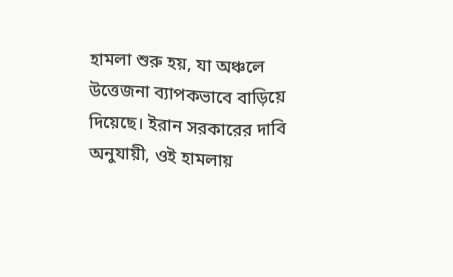হামলা শুরু হয়, যা অঞ্চলে উত্তেজনা ব্যাপকভাবে বাড়িয়ে দিয়েছে। ইরান সরকারের দাবি অনুযায়ী, ওই হামলায়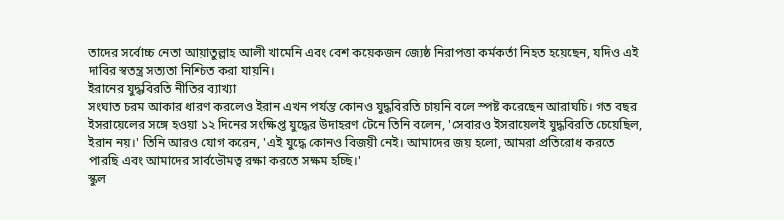তাদের সর্বোচ্চ নেতা আয়াতুল্লাহ আলী খামেনি এবং বেশ কয়েকজন জ্যেষ্ঠ নিরাপত্তা কর্মকর্তা নিহত হয়েছেন, যদিও এই দাবির স্বতন্ত্র সত্যতা নিশ্চিত করা যায়নি।
ইরানের যুদ্ধবিরতি নীতির ব্যাখ্যা
সংঘাত চরম আকার ধারণ করলেও ইরান এখন পর্যন্ত কোনও যুদ্ধবিরতি চায়নি বলে স্পষ্ট করেছেন আরাঘচি। গত বছর ইসরায়েলের সঙ্গে হওয়া ১২ দিনের সংক্ষিপ্ত যুদ্ধের উদাহরণ টেনে তিনি বলেন, 'সেবারও ইসরায়েলই যুদ্ধবিরতি চেয়েছিল, ইরান নয়।' তিনি আরও যোগ করেন, 'এই যুদ্ধে কোনও বিজয়ী নেই। আমাদের জয় হলো, আমরা প্রতিরোধ করতে পারছি এবং আমাদের সার্বভৌমত্ব রক্ষা করতে সক্ষম হচ্ছি।'
স্কুল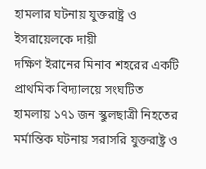হামলার ঘটনায় যুক্তরাষ্ট্র ও ইসরায়েলকে দায়ী
দক্ষিণ ইরানের মিনাব শহরের একটি প্রাথমিক বিদ্যালয়ে সংঘটিত হামলায় ১৭১ জন স্কুলছাত্রী নিহতের মর্মান্তিক ঘটনায় সরাসরি যুক্তরাষ্ট্র ও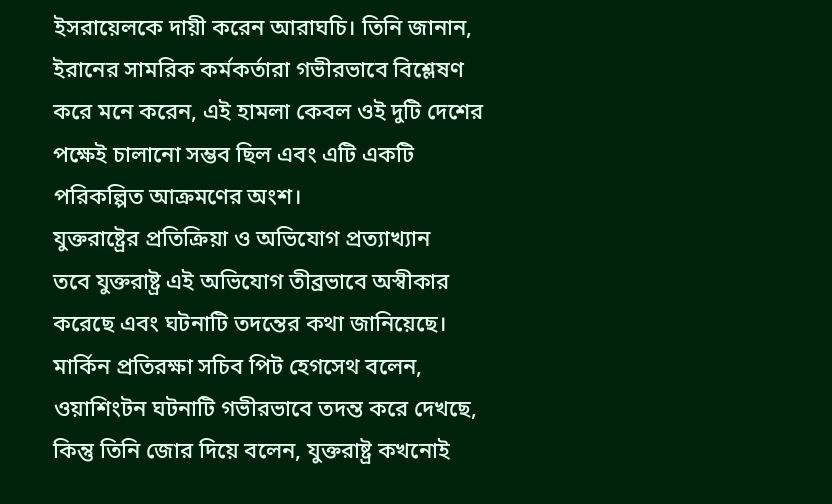ইসরায়েলকে দায়ী করেন আরাঘচি। তিনি জানান, ইরানের সামরিক কর্মকর্তারা গভীরভাবে বিশ্লেষণ করে মনে করেন, এই হামলা কেবল ওই দুটি দেশের পক্ষেই চালানো সম্ভব ছিল এবং এটি একটি পরিকল্পিত আক্রমণের অংশ।
যুক্তরাষ্ট্রের প্রতিক্রিয়া ও অভিযোগ প্রত্যাখ্যান
তবে যুক্তরাষ্ট্র এই অভিযোগ তীব্রভাবে অস্বীকার করেছে এবং ঘটনাটি তদন্তের কথা জানিয়েছে। মার্কিন প্রতিরক্ষা সচিব পিট হেগসেথ বলেন, ওয়াশিংটন ঘটনাটি গভীরভাবে তদন্ত করে দেখছে, কিন্তু তিনি জোর দিয়ে বলেন, যুক্তরাষ্ট্র কখনোই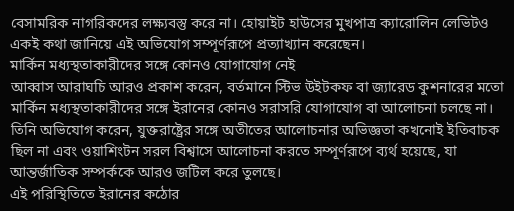বেসামরিক নাগরিকদের লক্ষ্যবস্তু করে না। হোয়াইট হাউসের মুখপাত্র ক্যারোলিন লেভিটও একই কথা জানিয়ে এই অভিযোগ সম্পূর্ণরূপে প্রত্যাখ্যান করেছেন।
মার্কিন মধ্যস্থতাকারীদের সঙ্গে কোনও যোগাযোগ নেই
আব্বাস আরাঘচি আরও প্রকাশ করেন, বর্তমানে স্টিভ উইটকফ বা জ্যারেড কুশনারের মতো মার্কিন মধ্যস্থতাকারীদের সঙ্গে ইরানের কোনও সরাসরি যোগাযোগ বা আলোচনা চলছে না। তিনি অভিযোগ করেন, যুক্তরাষ্ট্রের সঙ্গে অতীতের আলোচনার অভিজ্ঞতা কখনোই ইতিবাচক ছিল না এবং ওয়াশিংটন সরল বিশ্বাসে আলোচনা করতে সম্পূর্ণরূপে ব্যর্থ হয়েছে, যা আন্তর্জাতিক সম্পর্ককে আরও জটিল করে তুলছে।
এই পরিস্থিতিতে ইরানের কঠোর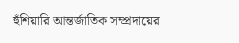হুঁশিয়ারি আন্তর্জাতিক সম্প্রদায়ের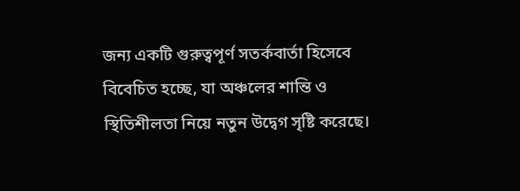জন্য একটি গুরুত্বপূর্ণ সতর্কবার্তা হিসেবে বিবেচিত হচ্ছে, যা অঞ্চলের শান্তি ও স্থিতিশীলতা নিয়ে নতুন উদ্বেগ সৃষ্টি করেছে।